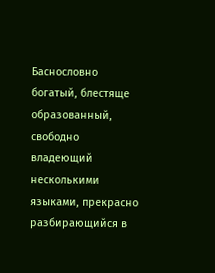Баснословно богатый, блестяще образованный, свободно владеющий несколькими языками, прекрасно разбирающийся в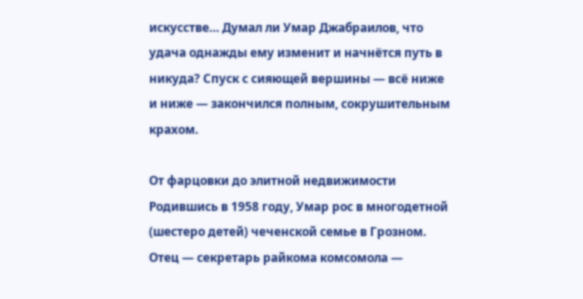искусстве… Думал ли Умар Джабраилов, что удача однажды ему изменит и начнётся путь в никуда? Спуск с сияющей вершины — всё ниже и ниже — закончился полным, сокрушительным крахом.

От фарцовки до элитной недвижимости
Родившись в 1958 году, Умар рос в многодетной (шестеро детей) чеченской семье в Грозном. Отец — секретарь райкома комсомола —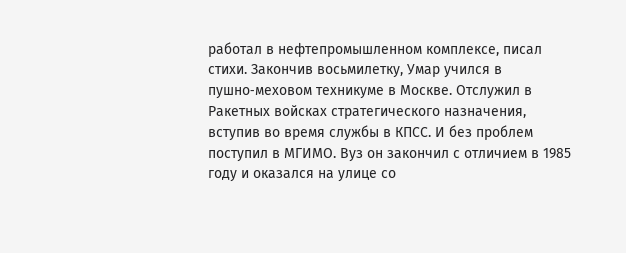работал в нефтепромышленном комплексе, писал стихи. Закончив восьмилетку, Умар учился в пушно‑меховом техникуме в Москве. Отслужил в Ракетных войсках стратегического назначения, вступив во время службы в КПСС. И без проблем поступил в МГИМО. Вуз он закончил с отличием в 1985 году и оказался на улице со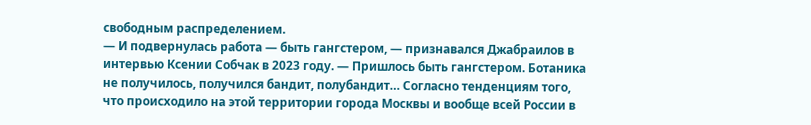свободным распределением.
— И подвернулась работа — быть гангстером, — признавался Джабраилов в интервью Ксении Собчак в 2023 году. — Пришлось быть гангстером. Ботаника не получилось, получился бандит, полубандит… Согласно тенденциям того, что происходило на этой территории города Москвы и вообще всей России в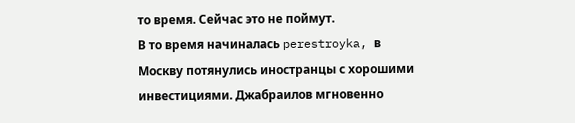то время. Сейчас это не поймут.
В то время начиналась perestroyka, в Москву потянулись иностранцы с хорошими инвестициями. Джабраилов мгновенно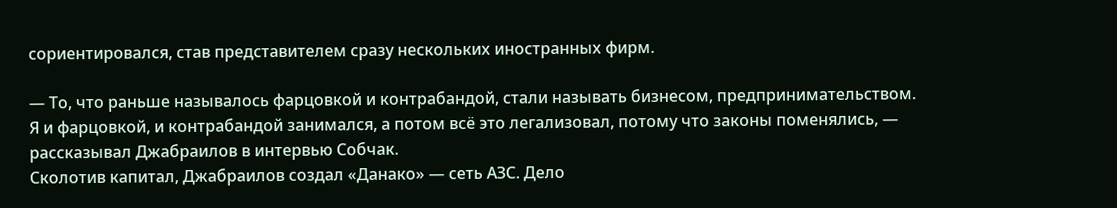сориентировался, став представителем сразу нескольких иностранных фирм.

— То, что раньше называлось фарцовкой и контрабандой, стали называть бизнесом, предпринимательством. Я и фарцовкой, и контрабандой занимался, а потом всё это легализовал, потому что законы поменялись, — рассказывал Джабраилов в интервью Собчак.
Сколотив капитал, Джабраилов создал «Данако» — сеть АЗС. Дело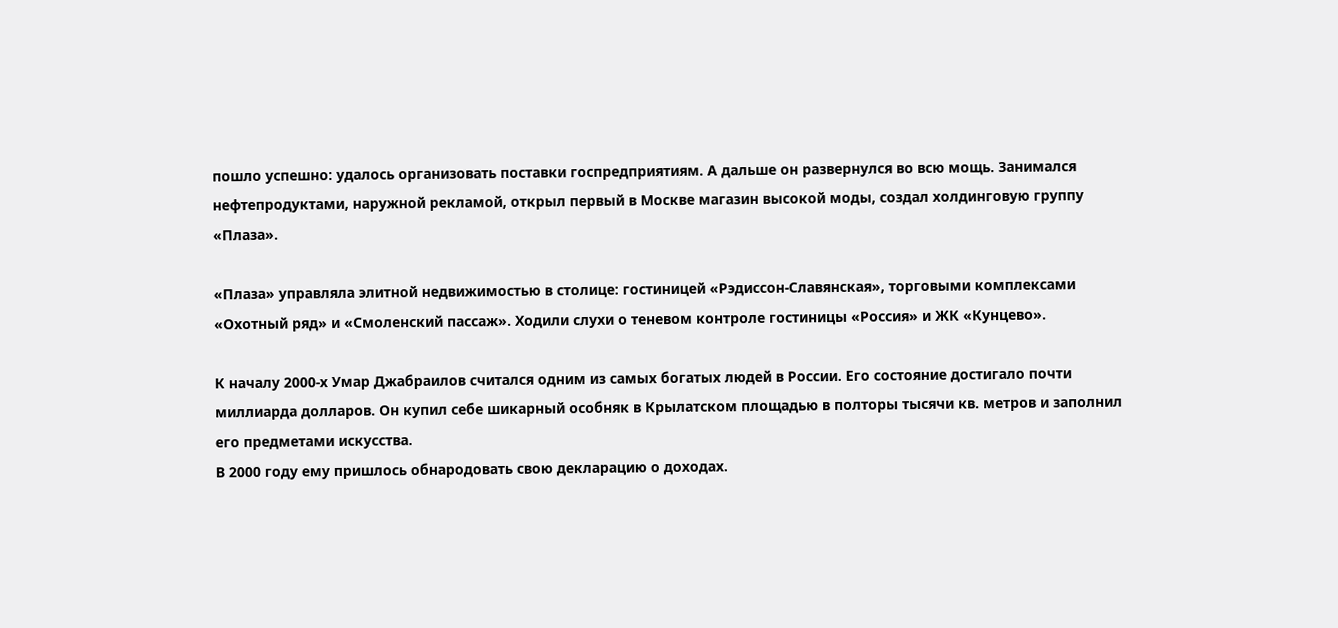пошло успешно: удалось организовать поставки госпредприятиям. А дальше он развернулся во всю мощь. Занимался нефтепродуктами, наружной рекламой, открыл первый в Москве магазин высокой моды, создал холдинговую группу «Плаза».

«Плаза» управляла элитной недвижимостью в столице: гостиницей «Рэдиссон‑Славянская», торговыми комплексами «Охотный ряд» и «Смоленский пассаж». Ходили слухи о теневом контроле гостиницы «Россия» и ЖК «Кунцево».

К началу 2000‑х Умар Джабраилов считался одним из самых богатых людей в России. Его состояние достигало почти миллиарда долларов. Он купил себе шикарный особняк в Крылатском площадью в полторы тысячи кв. метров и заполнил его предметами искусства.
В 2000 году ему пришлось обнародовать свою декларацию о доходах.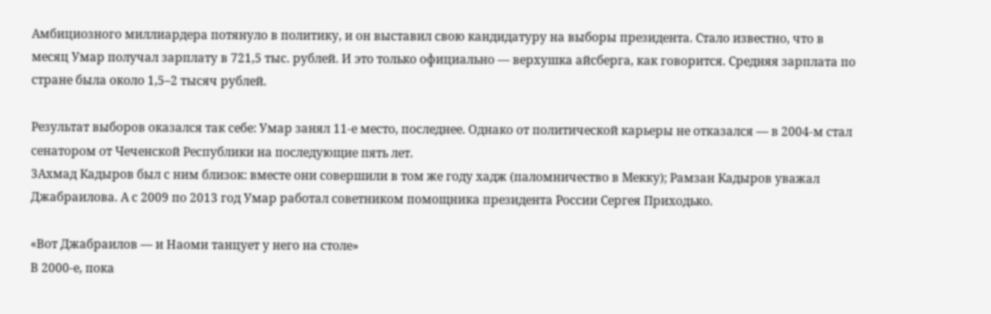Амбициозного миллиардера потянуло в политику, и он выставил свою кандидатуру на выборы президента. Стало известно, что в месяц Умар получал зарплату в 721,5 тыс. рублей. И это только официально — верхушка айсберга, как говорится. Средняя зарплата по стране была около 1,5–2 тысяч рублей.

Результат выборов оказался так себе: Умар занял 11‑е место, последнее. Однако от политической карьеры не отказался — в 2004‑м стал сенатором от Чеченской Республики на последующие пять лет.
3Ахмад Кадыров был с ним близок: вместе они совершили в том же году хадж (паломничество в Мекку); Рамзан Кадыров уважал Джабраилова. А с 2009 по 2013 год Умар работал советником помощника президента России Сергея Приходько.

«Вот Джабраилов — и Наоми танцует у него на столе»
В 2000‑е, пока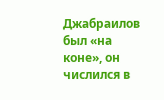Джабраилов был «на коне», он числился в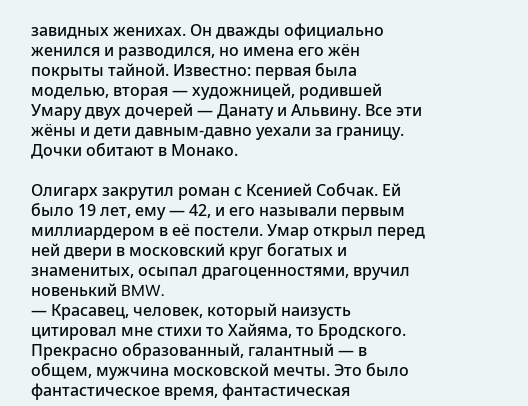завидных женихах. Он дважды официально женился и разводился, но имена его жён покрыты тайной. Известно: первая была моделью, вторая — художницей, родившей Умару двух дочерей — Данату и Альвину. Все эти жёны и дети давным‑давно уехали за границу. Дочки обитают в Монако.

Олигарх закрутил роман с Ксенией Собчак. Ей было 19 лет, ему — 42, и его называли первым миллиардером в её постели. Умар открыл перед ней двери в московский круг богатых и знаменитых, осыпал драгоценностями, вручил новенький BMW.
— Красавец, человек, который наизусть цитировал мне стихи то Хайяма, то Бродского. Прекрасно образованный, галантный — в общем, мужчина московской мечты. Это было фантастическое время, фантастическая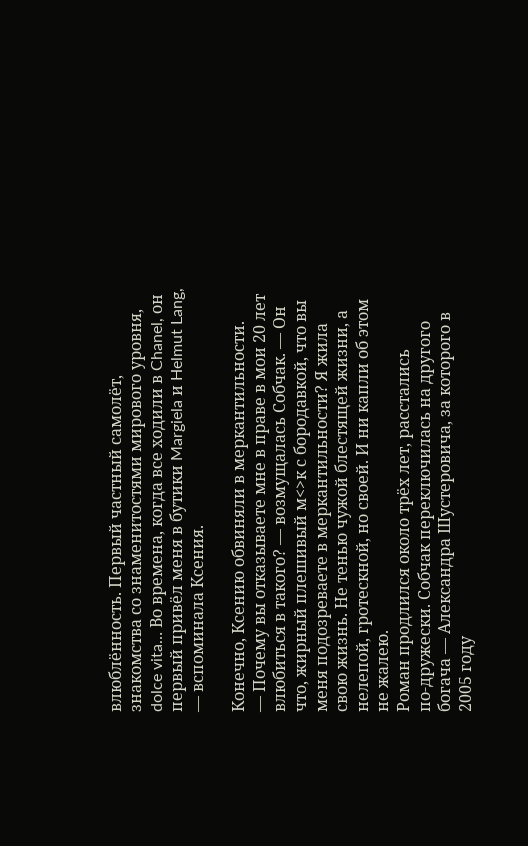влюблённость. Первый частный самолёт, знакомства со знаменитостями мирового уровня, dolce vita… Во времена, когда все ходили в Chanel, он первый привёл меня в бутики Margiela и Helmut Lang, — вспоминала Ксения.

Конечно, Ксению обвиняли в меркантильности.
— Почему вы отказываете мне в праве в мои 20 лет влюбиться в такого? — возмущалась Собчак. — Он что, жирный плешивый м<>к с бородавкой, что вы меня подозреваете в меркантильности? Я жила свою жизнь. Не тенью чужой блестящей жизни, а нелепой, гротескной, но своей. И ни капли об этом не жалею.
Роман продлился около трёх лет, расстались по‑дружески. Собчак переключилась на другого богача — Александра Шустеровича, за которого в 2005 году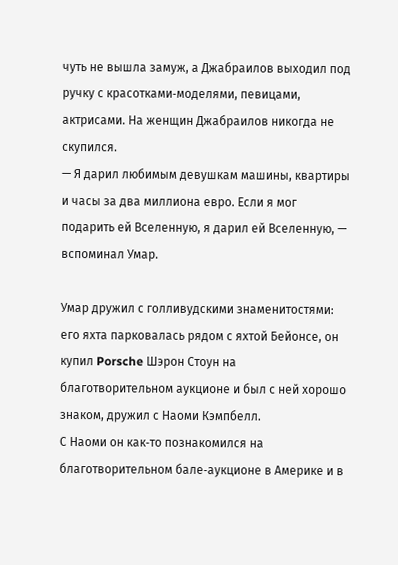чуть не вышла замуж, а Джабраилов выходил под ручку с красотками‑моделями, певицами, актрисами. На женщин Джабраилов никогда не скупился.
— Я дарил любимым девушкам машины, квартиры и часы за два миллиона евро. Если я мог подарить ей Вселенную, я дарил ей Вселенную, — вспоминал Умар.

Умар дружил с голливудскими знаменитостями: его яхта парковалась рядом с яхтой Бейонсе, он купил Porsche Шэрон Стоун на благотворительном аукционе и был с ней хорошо знаком, дружил с Наоми Кэмпбелл.
С Наоми он как‑то познакомился на благотворительном бале‑аукционе в Америке и в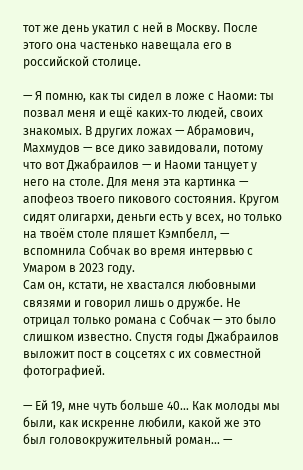тот же день укатил с ней в Москву. После этого она частенько навещала его в российской столице.

— Я помню, как ты сидел в ложе с Наоми: ты позвал меня и ещё каких‑то людей, своих знакомых. В других ложах — Абрамович, Махмудов — все дико завидовали, потому что вот Джабраилов — и Наоми танцует у него на столе. Для меня эта картинка — апофеоз твоего пикового состояния. Кругом сидят олигархи, деньги есть у всех, но только на твоём столе пляшет Кэмпбелл, — вспомнила Собчак во время интервью с Умаром в 2023 году.
Сам он, кстати, не хвастался любовными связями и говорил лишь о дружбе. Не отрицал только романа с Собчак — это было слишком известно. Спустя годы Джабраилов выложит пост в соцсетях с их совместной фотографией.

— Ей 19, мне чуть больше 40… Как молоды мы были, как искренне любили, какой же это был головокружительный роман… —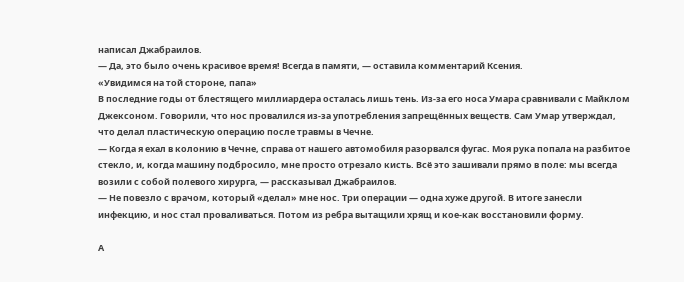написал Джабраилов.
— Да, это было очень красивое время! Всегда в памяти, — оставила комментарий Ксения.
«Увидимся на той стороне, папа»
В последние годы от блестящего миллиардера осталась лишь тень. Из‑за его носа Умара сравнивали с Майклом Джексоном. Говорили, что нос провалился из‑за употребления запрещённых веществ. Сам Умар утверждал, что делал пластическую операцию после травмы в Чечне.
— Когда я ехал в колонию в Чечне, справа от нашего автомобиля разорвался фугас. Моя рука попала на разбитое стекло, и, когда машину подбросило, мне просто отрезало кисть. Всё это зашивали прямо в поле: мы всегда возили с собой полевого хирурга, — рассказывал Джабраилов.
— Не повезло с врачом, который «делал» мне нос. Три операции — одна хуже другой. В итоге занесли инфекцию, и нос стал проваливаться. Потом из ребра вытащили хрящ и кое‑как восстановили форму.

А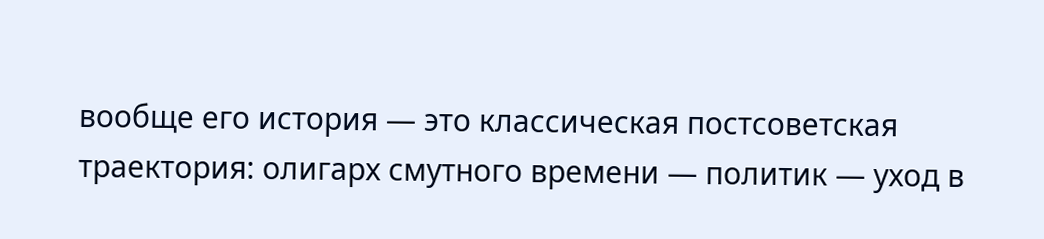вообще его история — это классическая постсоветская траектория: олигарх смутного времени — политик — уход в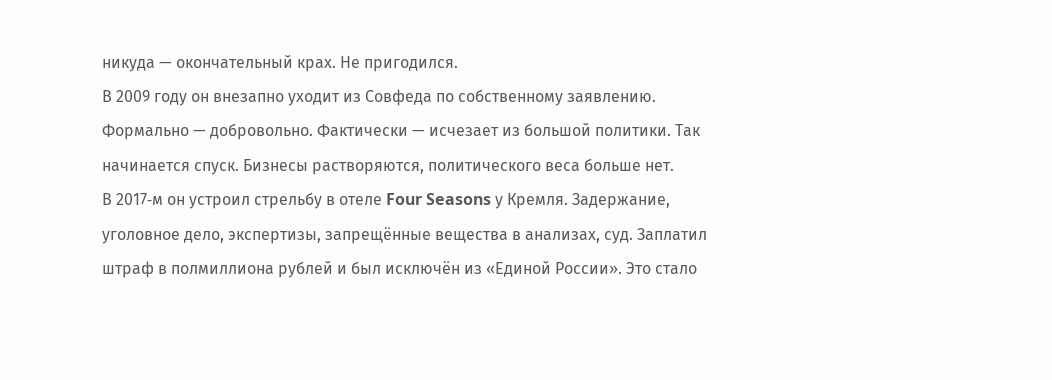никуда — окончательный крах. Не пригодился.
В 2009 году он внезапно уходит из Совфеда по собственному заявлению. Формально — добровольно. Фактически — исчезает из большой политики. Так начинается спуск. Бизнесы растворяются, политического веса больше нет.
В 2017‑м он устроил стрельбу в отеле Four Seasons у Кремля. Задержание, уголовное дело, экспертизы, запрещённые вещества в анализах, суд. Заплатил штраф в полмиллиона рублей и был исключён из «Единой России». Это стало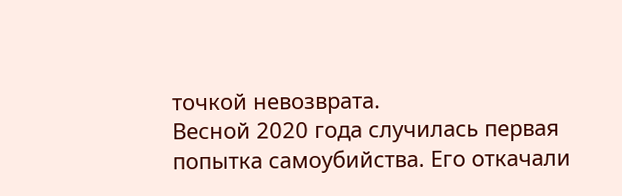точкой невозврата.
Весной 2020 года случилась первая попытка самоубийства. Его откачали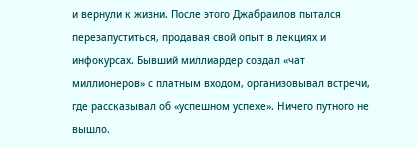и вернули к жизни. После этого Джабраилов пытался перезапуститься, продавая свой опыт в лекциях и инфокурсах. Бывший миллиардер создал «чат миллионеров» с платным входом, организовывал встречи, где рассказывал об «успешном успехе». Ничего путного не вышло.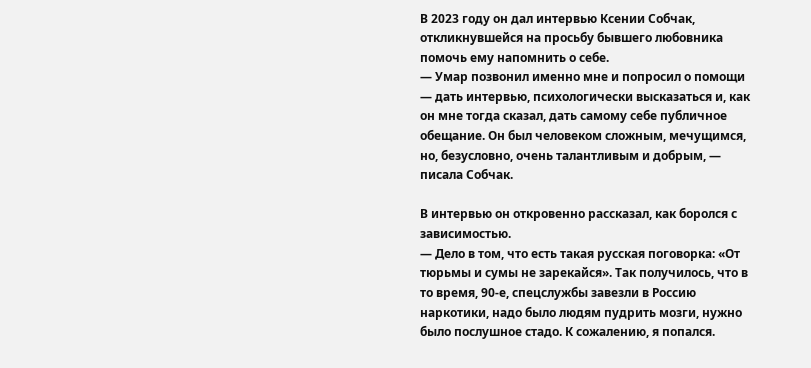В 2023 году он дал интервью Ксении Собчак, откликнувшейся на просьбу бывшего любовника помочь ему напомнить о себе.
— Умар позвонил именно мне и попросил о помощи — дать интервью, психологически высказаться и, как он мне тогда сказал, дать самому себе публичное обещание. Он был человеком сложным, мечущимся, но, безусловно, очень талантливым и добрым, — писала Собчак.

В интервью он откровенно рассказал, как боролся с зависимостью.
— Дело в том, что есть такая русская поговорка: «От тюрьмы и сумы не зарекайся». Так получилось, что в то время, 90-е, спецслужбы завезли в Россию наркотики, надо было людям пудрить мозги, нужно было послушное стадо. К сожалению, я попался.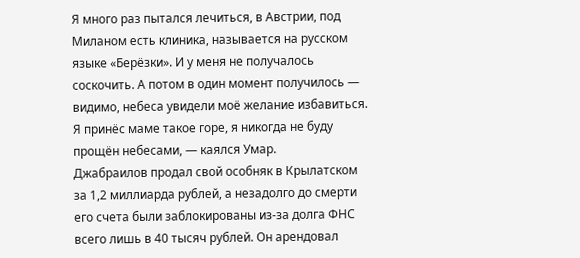Я много раз пытался лечиться, в Австрии, под Миланом есть клиника, называется на русском языке «Берёзки». И у меня не получалось соскочить. А потом в один момент получилось — видимо, небеса увидели моё желание избавиться. Я принёс маме такое горе, я никогда не буду прощён небесами, — каялся Умар.
Джабраилов продал свой особняк в Крылатском за 1,2 миллиарда рублей, а незадолго до смерти его счета были заблокированы из‑за долга ФНС всего лишь в 40 тысяч рублей. Он арендовал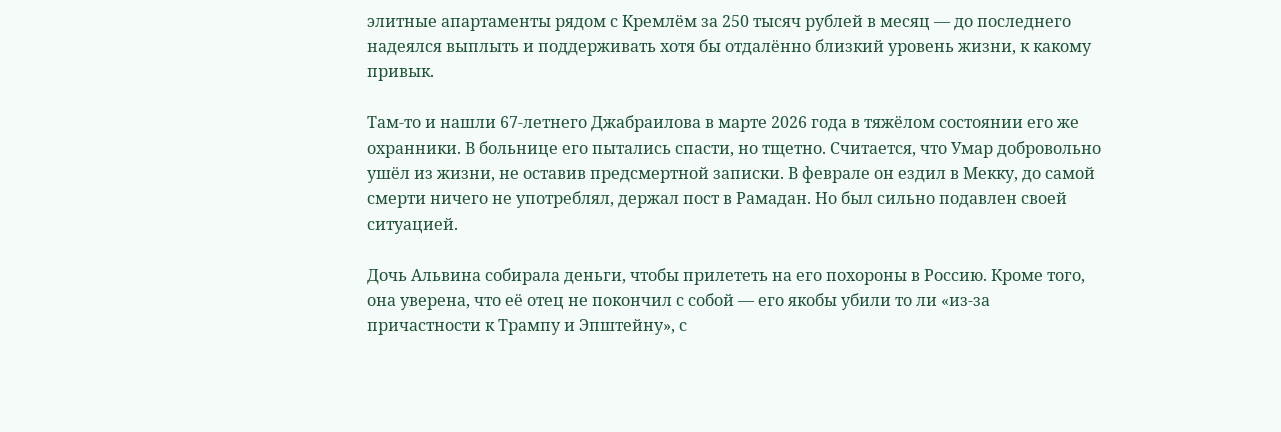элитные апартаменты рядом с Кремлём за 250 тысяч рублей в месяц — до последнего надеялся выплыть и поддерживать хотя бы отдалённо близкий уровень жизни, к какому привык.

Там‑то и нашли 67‑летнего Джабраилова в марте 2026 года в тяжёлом состоянии его же охранники. В больнице его пытались спасти, но тщетно. Считается, что Умар добровольно ушёл из жизни, не оставив предсмертной записки. В феврале он ездил в Мекку, до самой смерти ничего не употреблял, держал пост в Рамадан. Но был сильно подавлен своей ситуацией.

Дочь Альвина собирала деньги, чтобы прилететь на его похороны в Россию. Кроме того, она уверена, что её отец не покончил с собой — его якобы убили то ли «из‑за причастности к Трампу и Эпштейну», с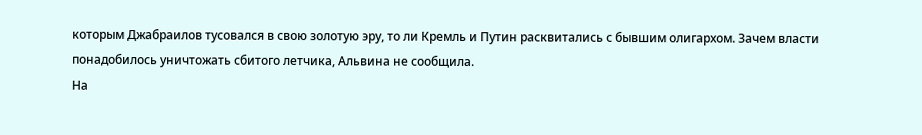которым Джабраилов тусовался в свою золотую эру, то ли Кремль и Путин расквитались с бывшим олигархом. Зачем власти понадобилось уничтожать сбитого летчика, Альвина не сообщила.
На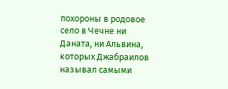похороны в родовое село в Чечне ни Даната, ни Альвина, которых Джабраилов называл самыми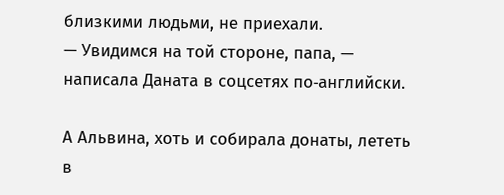близкими людьми, не приехали.
— Увидимся на той стороне, папа, — написала Даната в соцсетях по‑английски.

А Альвина, хоть и собирала донаты, лететь в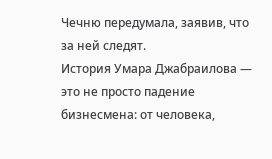Чечню передумала, заявив, что за ней следят.
История Умара Джабраилова — это не просто падение бизнесмена: от человека,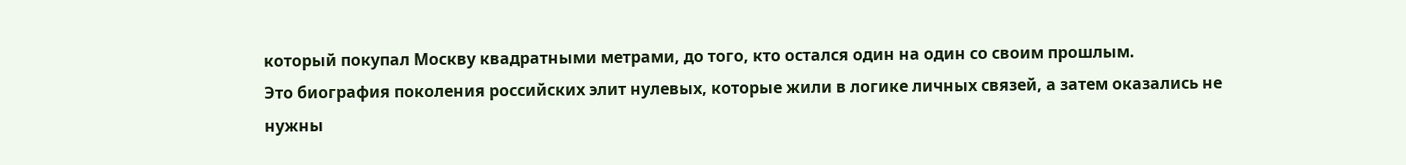который покупал Москву квадратными метрами, до того, кто остался один на один со своим прошлым.
Это биография поколения российских элит нулевых, которые жили в логике личных связей, а затем оказались не нужны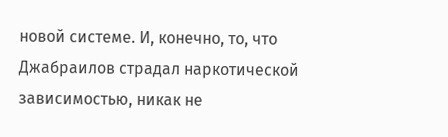новой системе. И, конечно, то, что Джабраилов страдал наркотической зависимостью, никак не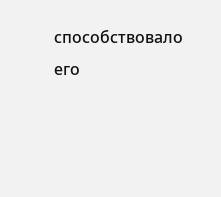способствовало его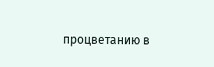процветанию в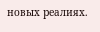новых реалиях.